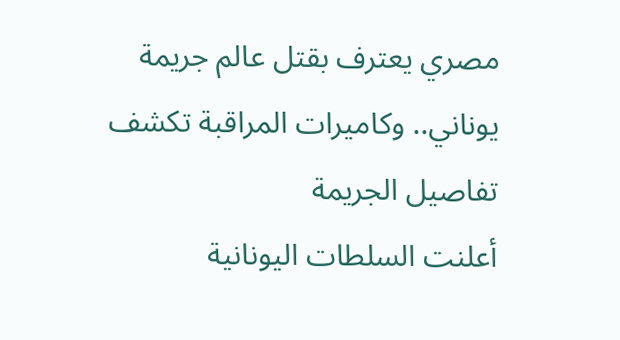مصري يعترف بقتل عالم جريمة يوناني.. وكاميرات المراقبة تكشف تفاصيل الجريمة
أعلنت السلطات اليونانية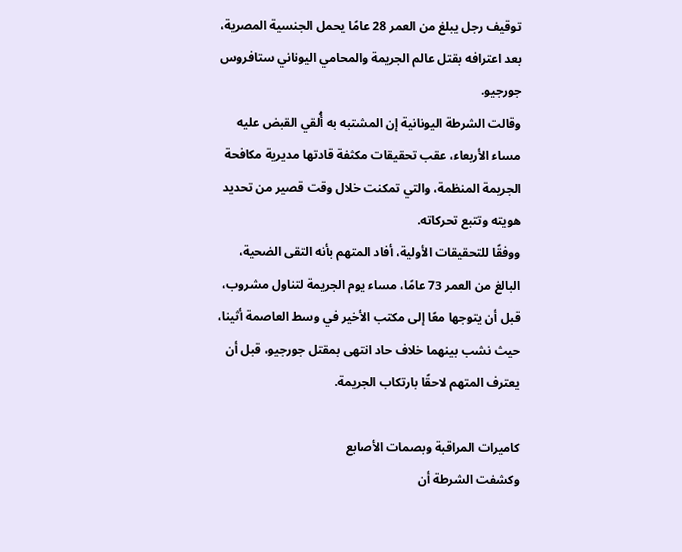توقيف رجل يبلغ من العمر 28 عامًا يحمل الجنسية المصرية، بعد اعترافه بقتل عالم الجريمة والمحامي اليوناني ستافروس جورجيو.
وقالت الشرطة اليونانية إن المشتبه به أُلقي القبض عليه مساء الأربعاء، عقب تحقيقات مكثفة قادتها مديرية مكافحة الجريمة المنظمة، والتي تمكنت خلال وقت قصير من تحديد هويته وتتبع تحركاته.
ووفقًا للتحقيقات الأولية، أفاد المتهم بأنه التقى الضحية، البالغ من العمر 73 عامًا، مساء يوم الجريمة لتناول مشروب، قبل أن يتوجها معًا إلى مكتب الأخير في وسط العاصمة أثينا، حيث نشب بينهما خلاف حاد انتهى بمقتل جورجيو، قبل أن يعترف المتهم لاحقًا بارتكاب الجريمة.

كاميرات المراقبة وبصمات الأصابع
وكشفت الشرطة أن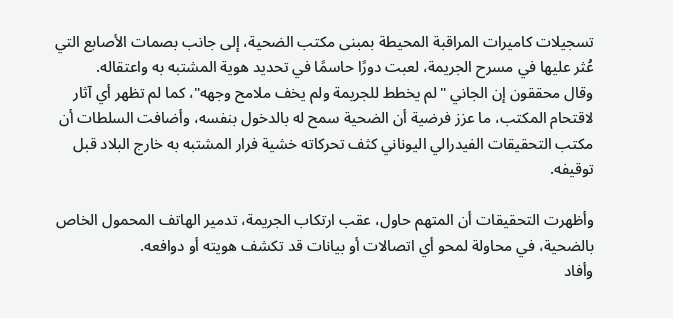تسجيلات كاميرات المراقبة المحيطة بمبنى مكتب الضحية، إلى جانب بصمات الأصابع التي عُثر عليها في مسرح الجريمة، لعبت دورًا حاسمًا في تحديد هوية المشتبه به واعتقاله.
وقال محققون إن الجاني "لم يخطط للجريمة ولم يخف ملامح وجهه"، كما لم تظهر أي آثار لاقتحام المكتب، ما عزز فرضية أن الضحية سمح له بالدخول بنفسه، وأضافت السلطات أن مكتب التحقيقات الفيدرالي اليوناني كثف تحركاته خشية فرار المشتبه به خارج البلاد قبل توقيفه.

وأظهرت التحقيقات أن المتهم حاول، عقب ارتكاب الجريمة، تدمير الهاتف المحمول الخاص بالضحية، في محاولة لمحو أي اتصالات أو بيانات قد تكشف هويته أو دوافعه.
وأفاد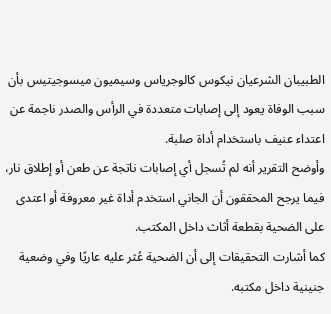الطبيبان الشرعيان نيكوس كالوجرياس وسيميون ميسوجيتيس بأن سبب الوفاة يعود إلى إصابات متعددة في الرأس والصدر ناجمة عن اعتداء عنيف باستخدام أداة صلبة.
وأوضح التقرير أنه لم تُسجل أي إصابات ناتجة عن طعن أو إطلاق نار، فيما يرجح المحققون أن الجاني استخدم أداة غير معروفة أو اعتدى على الضحية بقطعة أثاث داخل المكتب.
كما أشارت التحقيقات إلى أن الضحية عُثر عليه عاريًا وفي وضعية جنينية داخل مكتبه.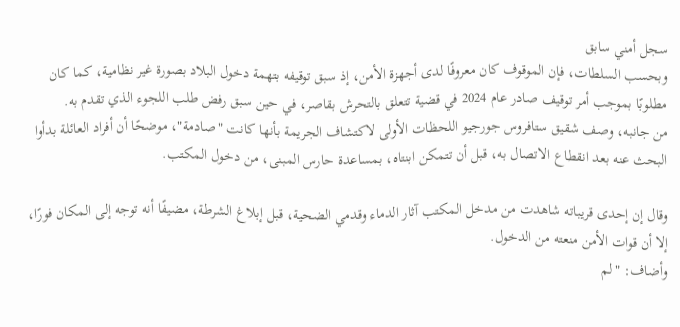سجل أمني سابق
وبحسب السلطات، فإن الموقوف كان معروفًا لدى أجهزة الأمن، إذ سبق توقيفه بتهمة دخول البلاد بصورة غير نظامية، كما كان مطلوبًا بموجب أمر توقيف صادر عام 2024 في قضية تتعلق بالتحرش بقاصر، في حين سبق رفض طلب اللجوء الذي تقدم به.
من جانبه، وصف شقيق ستافروس جورجيو اللحظات الأولى لاكتشاف الجريمة بأنها كانت "صادمة"، موضحًا أن أفراد العائلة بدأوا البحث عنه بعد انقطاع الاتصال به، قبل أن تتمكن ابنتاه، بمساعدة حارس المبنى، من دخول المكتب.

وقال إن إحدى قريباته شاهدت من مدخل المكتب آثار الدماء وقدمي الضحية، قبل إبلاغ الشرطة، مضيفًا أنه توجه إلى المكان فورًا، إلا أن قوات الأمن منعته من الدخول.
وأضاف: "لم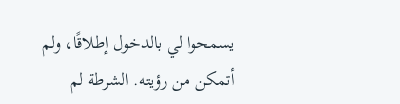يسمحوا لي بالدخول إطلاقًا، ولم أتمكن من رؤيته. الشرطة لم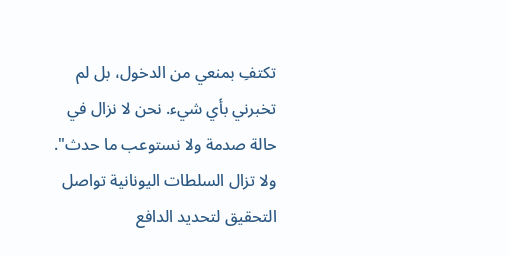تكتفِ بمنعي من الدخول، بل لم تخبرني بأي شيء. نحن لا نزال في حالة صدمة ولا نستوعب ما حدث".
ولا تزال السلطات اليونانية تواصل التحقيق لتحديد الدافع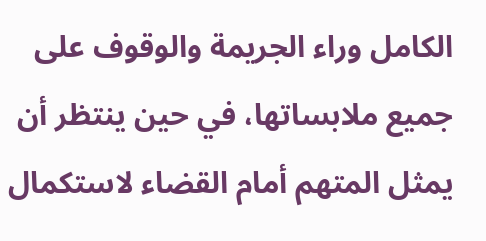الكامل وراء الجريمة والوقوف على جميع ملابساتها، في حين ينتظر أن يمثل المتهم أمام القضاء لاستكمال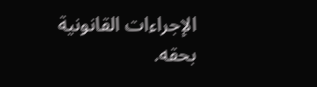الإجراءات القانونية بحقه.